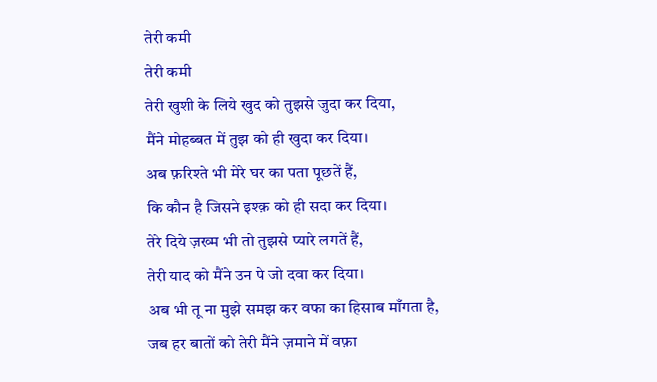तेरी कमी
तेरी कमी
तेरी खुशी के लिये खुद को तुझसे जुदा कर दिया,
मैंने मोहब्बत में तुझ को ही खुदा कर दिया।
अब फ़रिश्ते भी मेरे घर का पता पूछतें हैं,
कि कौन है जिसने इश्क़ को ही सदा कर दिया।
तेरे दिये ज़ख्म भी तो तुझसे प्यारे लगतें हैं,
तेरी याद को मैंने उन पे जो दवा कर दिया।
अब भी तू ना मुझे समझ कर वफा का हिसाब माँगता है,
जब हर बातों को तेरी मैंने ज़माने में वफ़ा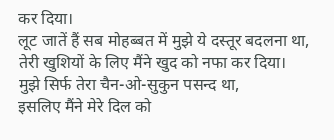कर दिया।
लूट जातें हैं सब मोहब्बत में मुझे ये दस्तूर बदलना था,
तेरी खुशियों के लिए मैंने खुद को नफा कर दिया।
मुझे सिर्फ तेरा चैन-ओ-सुकुन पसन्द था,
इसलिए मैंने मेरे दिल को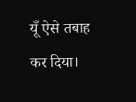यूँ ऐसे तबाह कर दिया।